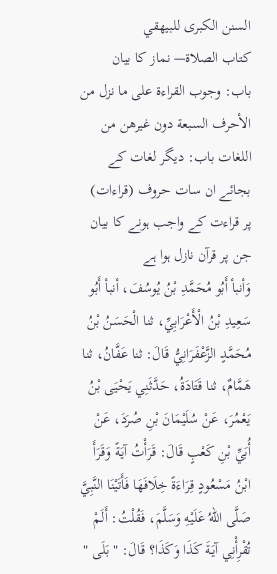السنن الكبرى للبيهقي
كتاب الصلاة— نماز کا بیان
باب: وجوب القراءة على ما نزل من الأحرف السبعة دون غيرهن من اللغات باب: دیگر لغات کے بجائے ان سات حروف (قراءات) پر قراءت کے واجب ہونے کا بیان جن پر قرآن نازل ہوا ہے
وَأنبأ أَبُو مُحَمَّدِ بْنُ يُوسُفَ، أنبأ أَبُو سَعِيدِ بْنُ الْأَعْرَابِيِّ، ثنا الْحَسَنُ بْنُ مُحَمَّدٍ الزَّعْفَرَانِيُّ قَالَ: ثنا عَفَّانُ، ثنا هَمَّامٌ، ثنا قَتَادَةُ، حَدَّثَنِي يَحْيَى بْنُ يَعْمُرَ، عَنْ سُلَيْمَانَ بْنِ صُرَدَ، عَنْ أُبَيِّ بْنِ كَعْبٍ قَالَ: قَرَأْتُ آيَةً وَقَرَأَ ابْنُ مَسْعُودٍ قِرَاءَةً خِلَافَهَا فَأَتَيْنَا النَّبِيَّ صَلَّى اللهُ عَلَيْهِ وَسَلَّمَ، فَقُلْتُ: أَلَمْ تُقْرِأْنِي آيَةَ كَذَا وَكَذَا؟ قَالَ: " بَلَى "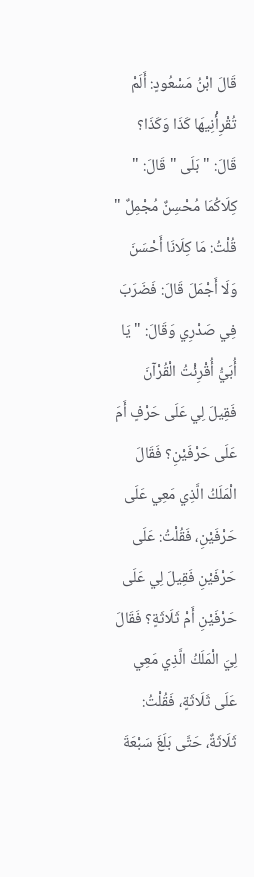قَالَ ابْنُ مَسْعُودٍ: أَلَمْ تُقْرِأْنِيهَا كَذَا وَكَذَا؟ قَالَ: " بَلَى " قَالَ: " كِلَاكُمَا مُحْسِنٌ مُجْمِلٌ " قُلْتُ: مَا كِلَانَا أَحْسَنَ وَلَا أَجْمَلَ قَالَ: فَضَرَبَ فِي صَدْرِي وَقَالَ: " يَا أُبَيُّ أُقْرِئْتُ الْقُرْآنَ فَقِيلَ لِي عَلَى حَرْفٍ أَمَ عَلَى حَرْفَيْنِ؟ فَقَالَ الْمَلَكُ الَّذِي مَعِي عَلَى حَرْفَيْنِ، فَقُلْتُ: عَلَى حَرْفَيْنِ فَقِيلَ لِي عَلَى حَرْفَيْنِ أَمْ ثَلَاثَةٍ؟ فَقَالَ لِيَ الْمَلَكُ الَّذِي مَعِي عَلَى ثَلَاثَةٍ، فَقُلْتُ: ثَلَاثَةٌ، حَتَّى بَلَغَ سَبْعَةَ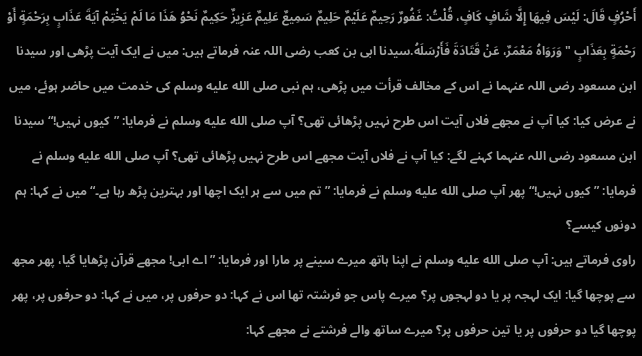أَحْرُفٍ قَالَ: لَيْسَ فِيهَا إِلَّا شَافٍ كَافٍ، قُلْتُ: غَفُورٌ رَحِيمٌ عَلَيْمٌ حَلِيمٌ سَمِيعٌ عَلِيمٌ عَزِيزٌ حَكِيمٌ نَحْوُ هَذَا مَا لَمْ يَخْتِمْ آيَةَ عَذَابٍ بِرَحْمَةٍ أَوْ رَحْمَةٍ بِعَذَابٍ " وَرَوَاهُ مَعْمَرٌ، عَنْ قَتَادَةَ فَأَرْسَلَهُ.سیدنا ابی بن کعب رضی اللہ عنہ فرماتے ہیں: میں نے ایک آیت پڑھی اور سیدنا ابن مسعود رضی اللہ عنہما نے اس کے مخالف قرأت میں پڑھی، ہم نبی صلى الله عليه وسلم کی خدمت میں حاضر ہوئے، میں نے عرض کیا: کیا آپ نے مجھے فلاں آیت اس طرح نہیں پڑھائی تھی؟ آپ صلى الله عليه وسلم نے فرمایا: ”کیوں نہیں!“ سیدنا ابن مسعود رضی اللہ عنہما کہنے لگے: کیا آپ نے فلاں آیت مجھے اس طرح نہیں پڑھائی تھی؟ آپ صلى الله عليه وسلم نے فرمایا: ”کیوں نہیں!“ پھر آپ صلى الله عليه وسلم نے فرمایا: ”تم میں سے ہر ایک اچھا اور بہترین پڑھ رہا ہے۔“ میں نے کہا: ہم دونوں کیسے؟
راوی فرماتے ہیں: آپ صلى الله عليه وسلم نے اپنا ہاتھ میرے سینے پر مارا اور فرمایا: ”اے ابی! مجھے قرآن پڑھایا گیا، پھر مجھ سے پوچھا گیا: ایک لہجہ پر یا دو لہجوں پر؟ میرے پاس جو فرشتہ تھا اس نے کہا: دو حرفوں پر، میں نے کہا: دو حرفوں پر، پھر پوچھا گیا دو حرفوں پر یا تین حرفوں پر؟ میرے ساتھ والے فرشتے نے مجھے کہا: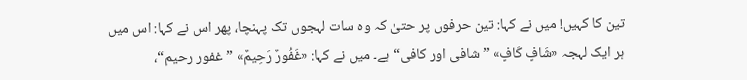تین کا کہیں! میں نے کہا: تین حرفوں پر حتیٰ کہ وہ سات لہجوں تک پہنچا، پھر اس نے کہا: اس میں ہر ایک لہجہ «شَافٍ كَافٍ» ”شافی اور کافی“ ہے۔ میں نے کہا: «غَفُورٌ رَحِيمٌ» ”غفور رحیم“،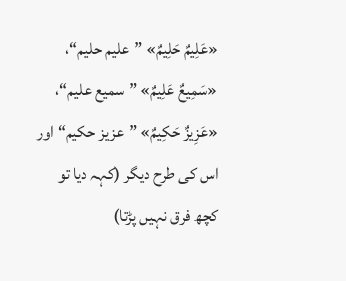«عَلِيمٌ حَلِيمٌ» ”علیم حلیم“، «سَمِيعٌ عَلِيمٌ» ”سمیع علیم“، «عَزِيزٌ حَكِيمٌ» ”عزیز حکیم“ اور اس کی طرح دیگر (کہہ دیا تو کچھ فرق نہیں پڑتا)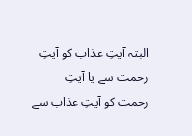البتہ آیتِ عذاب کو آیتِ رحمت سے یا آیتِ رحمت کو آیتِ عذاب سے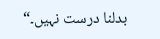بدلنا درست نہیں۔“